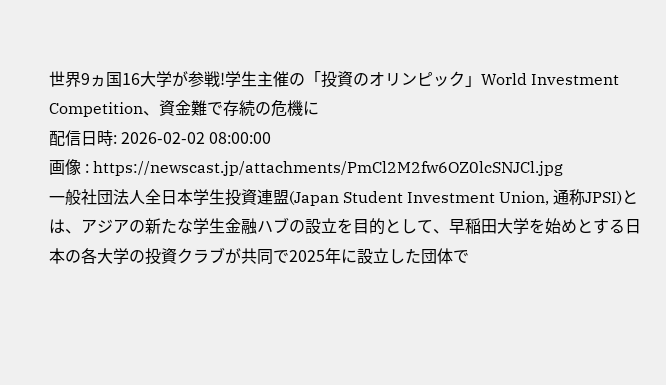世界9ヵ国16大学が参戦!学生主催の「投資のオリンピック」World Investment Competition、資金難で存続の危機に
配信日時: 2026-02-02 08:00:00
画像 : https://newscast.jp/attachments/PmCl2M2fw6OZ0lcSNJCl.jpg
一般社団法人全日本学生投資連盟(Japan Student Investment Union, 通称JPSI)とは、アジアの新たな学生金融ハブの設立を目的として、早稲田大学を始めとする日本の各大学の投資クラブが共同で2025年に設立した団体で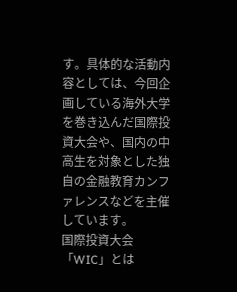す。具体的な活動内容としては、今回企画している海外大学を巻き込んだ国際投資大会や、国内の中高生を対象とした独自の金融教育カンファレンスなどを主催しています。
国際投資大会「WIC」とは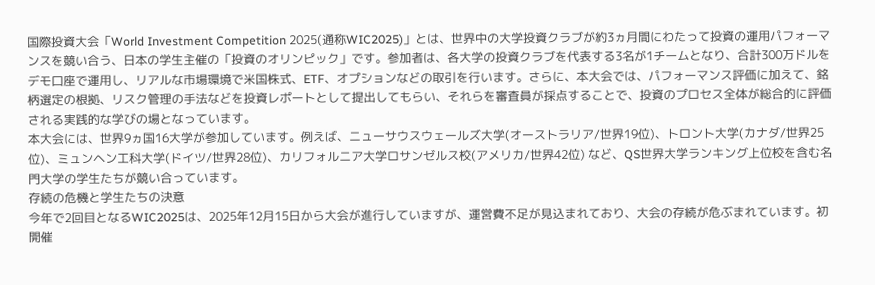国際投資大会「World Investment Competition 2025(通称WIC2025)」とは、世界中の大学投資クラブが約3ヵ月間にわたって投資の運用パフォーマンスを競い合う、日本の学生主催の「投資のオリンピック」です。参加者は、各大学の投資クラブを代表する3名が1チームとなり、合計300万ドルをデモ口座で運用し、リアルな市場環境で米国株式、ETF、オプションなどの取引を行います。さらに、本大会では、パフォーマンス評価に加えて、銘柄選定の根拠、リスク管理の手法などを投資レポートとして提出してもらい、それらを審査員が採点することで、投資のプロセス全体が総合的に評価される実践的な学びの場となっています。
本大会には、世界9ヵ国16大学が参加しています。例えば、ニューサウスウェールズ大学(オーストラリア/世界19位)、トロント大学(カナダ/世界25位)、ミュンヘン工科大学(ドイツ/世界28位)、カリフォルニア大学ロサンゼルス校(アメリカ/世界42位) など、QS世界大学ランキング上位校を含む名門大学の学生たちが競い合っています。
存続の危機と学生たちの決意
今年で2回目となるWIC2025は、2025年12月15日から大会が進行していますが、運営費不足が見込まれており、大会の存続が危ぶまれています。初開催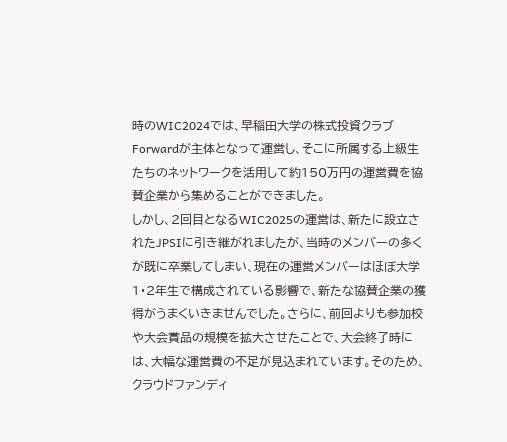時のWIC2024では、早稲田大学の株式投資クラブForwardが主体となって運営し、そこに所属する上級生たちのネットワークを活用して約150万円の運営費を協賛企業から集めることができました。
しかし、2回目となるWIC2025の運営は、新たに設立されたJPSIに引き継がれましたが、当時のメンバーの多くが既に卒業してしまい、現在の運営メンバーはほぼ大学1・2年生で構成されている影響で、新たな協賛企業の獲得がうまくいきませんでした。さらに、前回よりも参加校や大会賞品の規模を拡大させたことで、大会終了時には、大幅な運営費の不足が見込まれています。そのため、クラウドファンディ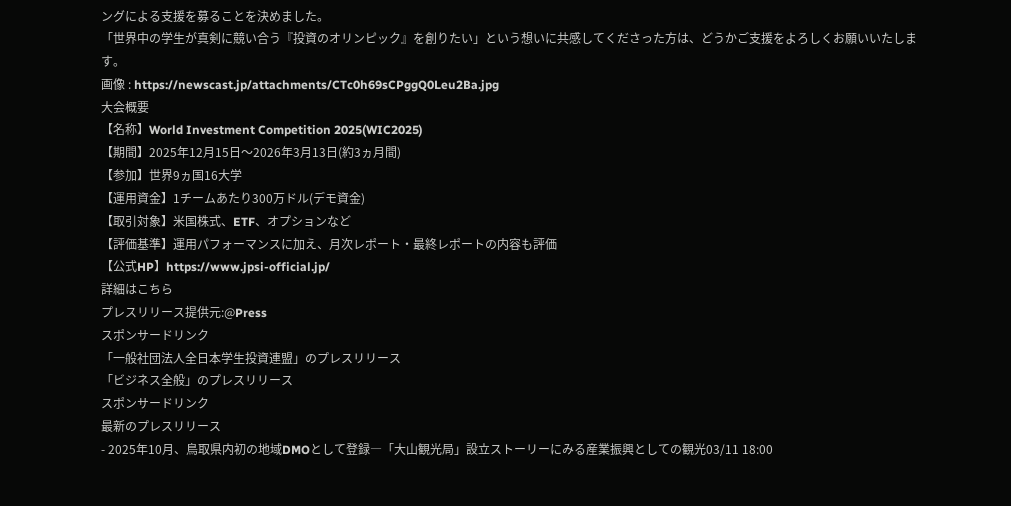ングによる支援を募ることを決めました。
「世界中の学生が真剣に競い合う『投資のオリンピック』を創りたい」という想いに共感してくださった方は、どうかご支援をよろしくお願いいたします。
画像 : https://newscast.jp/attachments/CTc0h69sCPggQ0Leu2Ba.jpg
大会概要
【名称】World Investment Competition 2025(WIC2025)
【期間】2025年12月15日〜2026年3月13日(約3ヵ月間)
【参加】世界9ヵ国16大学
【運用資金】1チームあたり300万ドル(デモ資金)
【取引対象】米国株式、ETF、オプションなど
【評価基準】運用パフォーマンスに加え、月次レポート・最終レポートの内容も評価
【公式HP】https://www.jpsi-official.jp/
詳細はこちら
プレスリリース提供元:@Press
スポンサードリンク
「一般社団法人全日本学生投資連盟」のプレスリリース
「ビジネス全般」のプレスリリース
スポンサードリンク
最新のプレスリリース
- 2025年10月、鳥取県内初の地域DMOとして登録―「大山観光局」設立ストーリーにみる産業振興としての観光03/11 18:00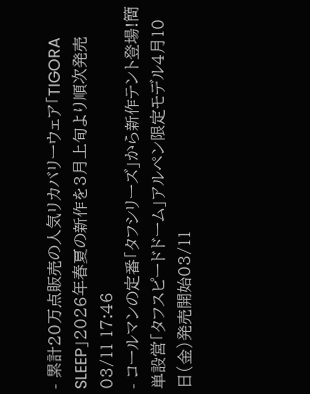- 累計20万点販売の人気リカバリーウェア「TIGORA SLEEP」2026年春夏の新作を3月上旬より順次発売03/11 17:46
- コールマンの定番「タフシリーズ」から新作テント登場!簡単設営「タフスピードドーム」アルペン限定モデル4月10日(金)発売開始03/11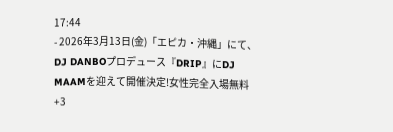17:44
- 2026年3月13日(金)「エピカ・沖縄」にて、DJ DANBOプロデュース『DRIP』にDJ MAAMを迎えて開催決定!女性完全入場無料+3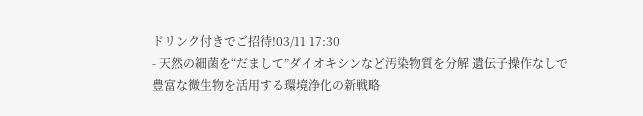ドリンク付きでご招待!03/11 17:30
- 天然の細菌を“だまして”ダイオキシンなど汚染物質を分解 遺伝子操作なしで豊富な微生物を活用する環境浄化の新戦略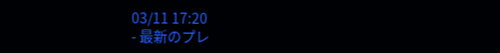03/11 17:20
- 最新のプレ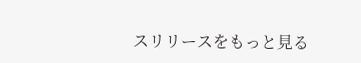スリリースをもっと見る